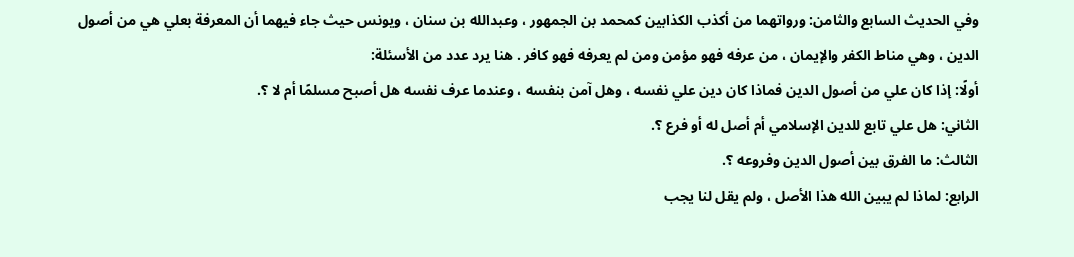وفي الحديث السابع والثامن: ورواتهما من أكذب الكذابين كمحمد بن الجمهور ، وعبدالله بن سنان ، ويونس حيث جاء فيهما أن المعرفة بعلي هي من أصول الدين ، وهي مناط الكفر والإيمان ، من عرفه فهو مؤمن ومن لم يعرفه فهو كافر . هنا يرد عدد من الأسئلة:
أولًا: إذا كان علي من أصول الدين فماذا كان دين علي نفسه ، وهل آمن بنفسه ، وعندما عرف نفسه هل أصبح مسلمًا أم لا ؟.
الثاني: هل علي تابع للدين الإسلامي أم أصل له أو فرع ؟.
الثالث: ما الفرق بين أصول الدين وفروعه ؟.
الرابع: لماذا لم يبين الله هذا الأصل ، ولم يقل لنا يجب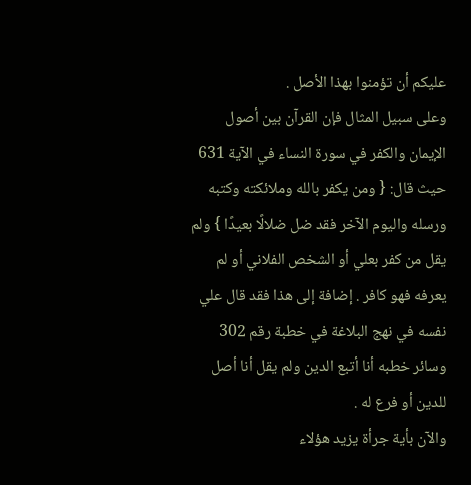عليكم أن تؤمنوا بهذا الأصل .
وعلى سبيل المثال فإن القرآن بين أصول الإيمان والكفر في سورة النساء في الآية 631 حيث قال: { ومن يكفر بالله وملائكته وكتبه ورسله واليوم الآخر فقد ضل ضلالًا بعيدًا } ولم يقل من كفر بعلي أو الشخص الفلاني أو لم يعرفه فهو كافر . إضافة إلى هذا فقد قال علي نفسه في نهج البلاغة في خطبة رقم 302 وسائر خطبه أنا أتبع الدين ولم يقل أنا أصل للدين أو فرع له .
والآن بأية جرأة يزيد هؤلاء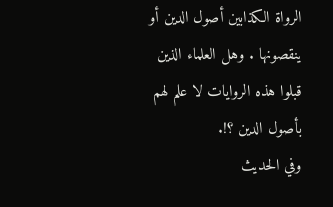الرواة الكذابين أصول الدين أو ينقصونها . وهل العلماء الذين قبلوا هذه الروايات لا علم لهم بأصول الدين ؟!.
وفي الحديث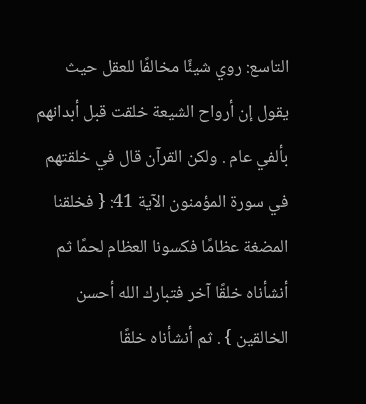التاسع: روي شيئًا مخالفًا للعقل حيث يقول إن أرواح الشيعة خلقت قبل أبدانهم بألفي عام . ولكن القرآن قال في خلقتهم في سورة المؤمنون الآية 41: { فخلقنا المضغة عظامًا فكسونا العظام لحمًا ثم أنشأناه خلقًا آخر فتبارك الله أحسن الخالقين } . ثم أنشأناه خلقًا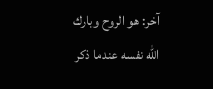آخر: هو الروح وبارك الله نفسه عندما ذكر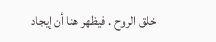خلق الروح . فيظهر هنا أن إيجاد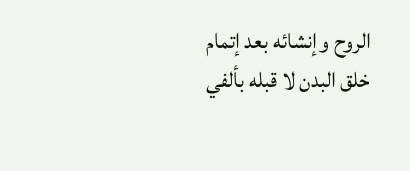الروح وإنشائه بعد إتمام خلق البدن لا قبله بألفي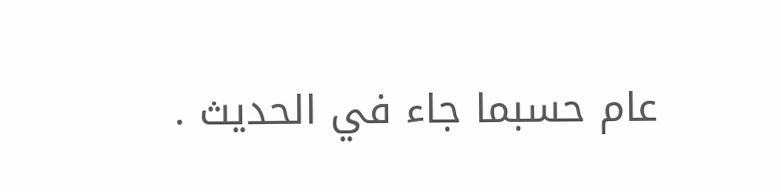عام حسبما جاء في الحديث .